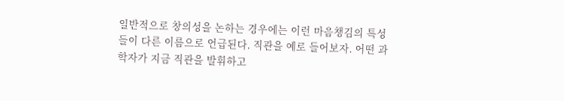일반적으로 창의성을 논하는 경우에는 이런 마음챙김의 특성들이 다른 이름으로 언급된다. 직관을 예로 들어보자. 어떤 과학자가 지금 직관을 발휘하고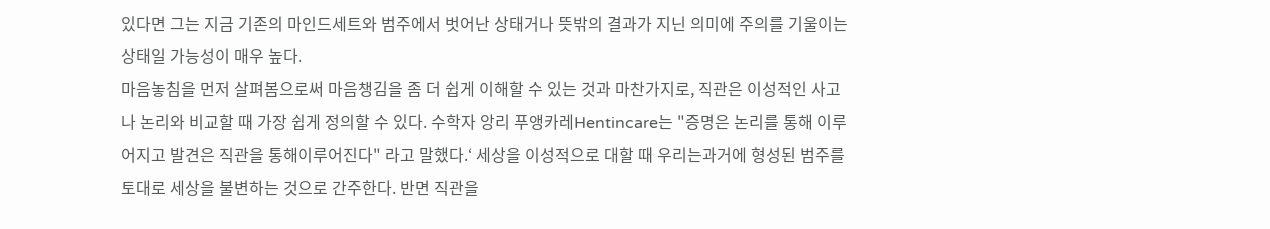있다면 그는 지금 기존의 마인드세트와 범주에서 벗어난 상태거나 뜻밖의 결과가 지닌 의미에 주의를 기울이는 상태일 가능성이 매우 높다.
마음놓침을 먼저 살펴봄으로써 마음챙김을 좀 더 쉽게 이해할 수 있는 것과 마찬가지로, 직관은 이성적인 사고나 논리와 비교할 때 가장 쉽게 정의할 수 있다. 수학자 앙리 푸앵카레Hentincare는 "증명은 논리를 통해 이루어지고 발견은 직관을 통해이루어진다" 라고 말했다.‘ 세상을 이성적으로 대할 때 우리는과거에 형성된 범주를 토대로 세상을 불변하는 것으로 간주한다. 반면 직관을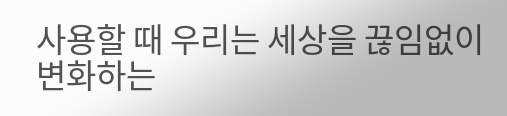사용할 때 우리는 세상을 끊임없이 변화하는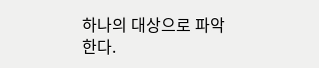하나의 대상으로 파악한다.